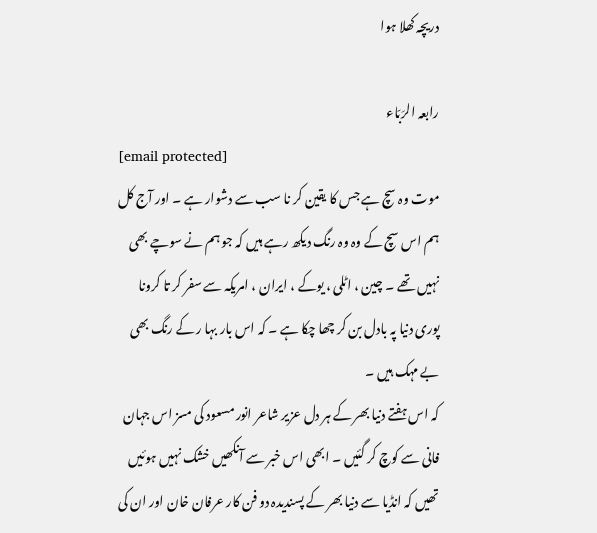دریچہ کھلا ہوا

رابعہ الرَبّاء
[email protected]
موت وہ سچ ہے جس کا یقین کر نا سب سے دشوار ہے ۔ اور آج کل ہم اس سچ کے وہ وہ رنگ دیکھ رہے ہیں کہ جو ہم نے سوچے بھی نہیں تھے ۔ چین ، اٹلی ، یوکے ، ایران ، امریکہ سے سفر کر تا کرونا پوری دنیا پہ بادل بن کر چھا چکا ہے ۔ کہ اس بار بہا ر کے رنگ بھی بے مہک ہیں ۔
کہ اس ہفتے دنیا بھر کے ہر دل عزیر شاعر انور مسعود کی مسز اس جہان فانی سے کوچ کر گئیں ۔ ابھی اس خبر سے آنکھیں خشک نہیں ہوئیں تھیں کہ انڈیا سے دنیا بھر کے پسندیدہ دو فن کار عرفان خان اور ان کی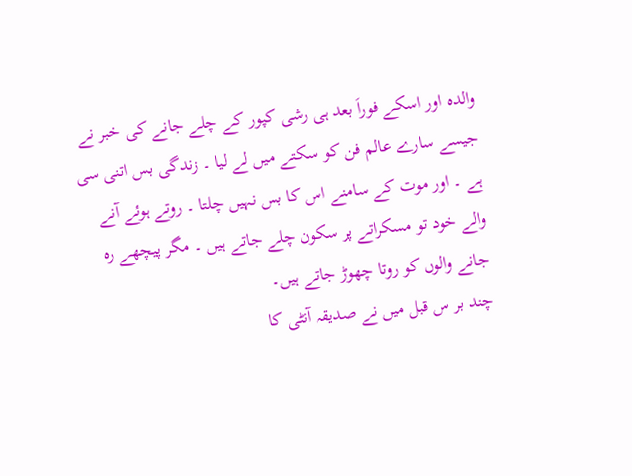والدہ اور اسکے فوراَ بعد ہی رشی کپور کے چلے جانے کی خبر نے جیسے سارے عالم فن کو سکتے میں لے لیا ۔ زندگی بس اتنی سی ہے ۔ اور موت کے سامنے اس کا بس نہیں چلتا ۔ روتے ہوئے آنے والے خود تو مسکراتے پر سکون چلے جاتے ہیں ۔ مگر پیچھے رہ جانے والوں کو روتا چھوڑ جاتے ہیں۔
چند بر س قبل میں نے صدیقہ آنٹی کا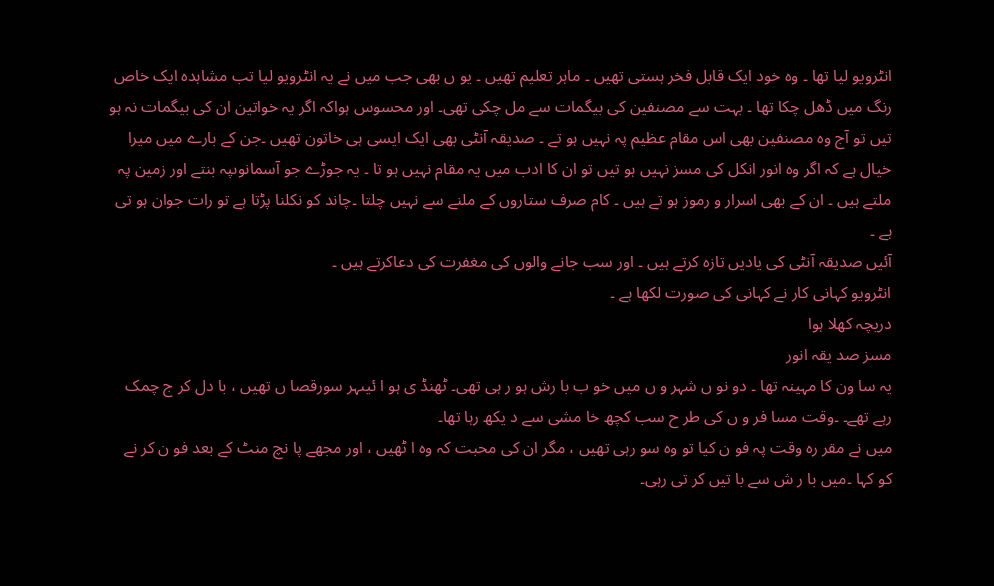انٹرویو لیا تھا ۔ وہ خود ایک قابل فخر ہستی تھیں ۔ ماہر تعلیم تھیں ۔ یو ں بھی جب میں نے یہ انٹرویو لیا تب مشاہدہ ایک خاص رنگ میں ڈھل چکا تھا ۔ بہت سے مصنفین کی بیگمات سے مل چکی تھی۔ اور محسوس ہواکہ اگر یہ خواتین ان کی بیگمات نہ ہو تیں تو آج وہ مصنفین بھی اس مقام عظیم پہ نہیں ہو تے ۔ صدیقہ آنٹی بھی ایک ایسی ہی خاتون تھیں ۔جن کے بارے میں میرا خیال ہے کہ اگر وہ انور انکل کی مسز نہیں ہو تیں تو ان کا ادب میں یہ مقام نہیں ہو تا ۔ یہ جوڑے جو آسمانوںپہ بنتے اور زمین پہ ملتے ہیں ۔ ان کے بھی اسرار و رموز ہو تے ہیں ۔ کام صرف ستاروں کے ملنے سے نہیں چلتا ۔چاند کو نکلنا پڑتا ہے تو رات جوان ہو تی ہے ۔
آئیں صدیقہ آنٹی کی یادیں تازہ کرتے ہیں ۔ اور سب جانے والوں کی مغفرت کی دعاکرتے ہیں ۔
انٹرویو کہانی کار نے کہانی کی صورت لکھا ہے ۔
دریچہ کھلا ہوا
مسز صد یقہ انور
یہ سا ون کا مہینہ تھا ۔ دو نو ں شہر و ں میں خو ب با رش ہو ر ہی تھی۔ ٹھنڈ ی ہو ا ئیںہر سورقصا ں تھیں ، با دل کر ج چمک رہے تھے۔ ۔وقت مسا فر و ں کی طر ح سب کچھ خا مشی سے د یکھ رہا تھا۔
میں نے مقر رہ وقت پہ فو ن کیا تو وہ سو رہی تھیں ، مگر ان کی محبت کہ وہ ا ٹھیں ، اور مجھے پا نچ منٹ کے بعد فو ن کر نے کو کہا ۔میں با ر ش سے با تیں کر تی رہی۔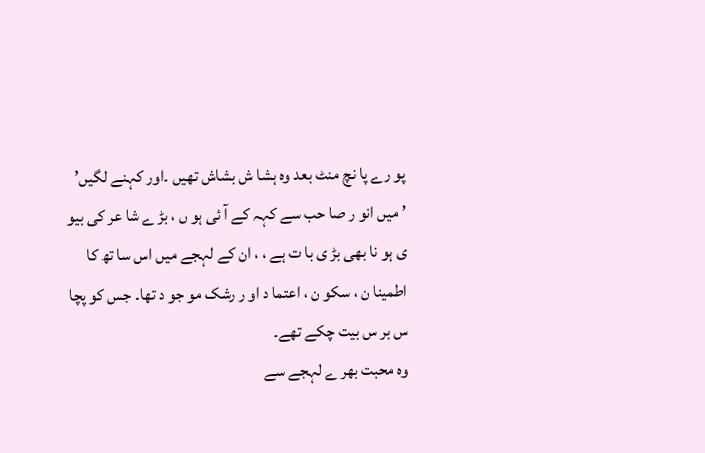پو رے پا نچ منٹ بعد وہ ہشا ش بشاش تھیں ۔اور کہنے لگیں’ ’میں انو ر صا حب سے کہہ کے آ ئی ہو ں ، بڑ ے شا عر کی بیو ی ہو نا بھی بڑ ی با ت ہے ، ، ان کے لہجے میں اس سا تھ کا اطمینا ن ، سکو ن ، اعتما د او ر رشک مو جو د تھا۔ جس کو پچا س بر س بیت چکے تھے۔
وہ محبت بھر ے لہجے سے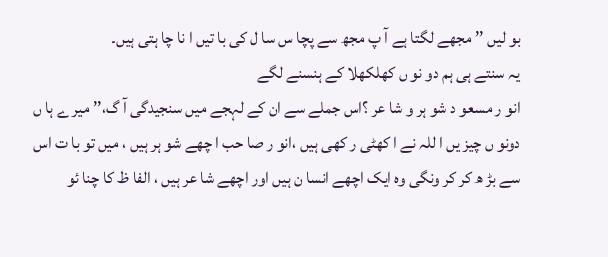بو لیں ’’ مجھے لگتا ہے آ پ مجھ سے پچا س سا ل کی با تیں ا نا چا ہتی ہیں۔
یہ سنتے ہی ہم دو نو ں کھلکھلا کے ہنسنے لگے
انو ر مسعو د شو ہر و شا عر ؟اس جملے سے ان کے لہجے میں سنجیدگی آ گ،’’ میر ے ہا ں دونو ں چیز یں ا للہ نے ا کھٹی ر کھی ہیں ،انو ر صا حب ا چھے شو ہر ہیں ، میں تو با ت اس سے بڑ ھ کر کر ونگی وہ ایک اچھے انسا ن ہیں اور اچھے شا عر ہیں ، الفا ظ کا چنا ئو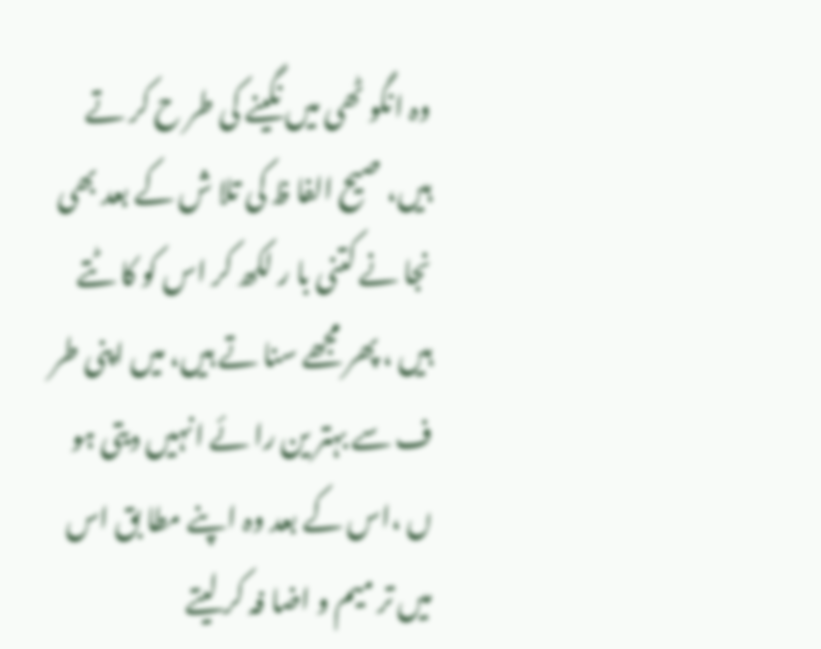وہ انگو ٹھی میں نگینے کی طر ح کر تے ہیں، صیح الفا ظ کی تلا ش کے بعد بھی نجا نے کتنی با ر لکھ کر اس کو کا ٹتے ہیں ، پھر مجھے سنا تے ہیں، میں اپنی طر ف سے بہتر ین را ئے انہیں دیتی ہو ں ،اس کے بعد وہ اپنے مطا بق اس میں تر میم و اضا فہ کر لیتے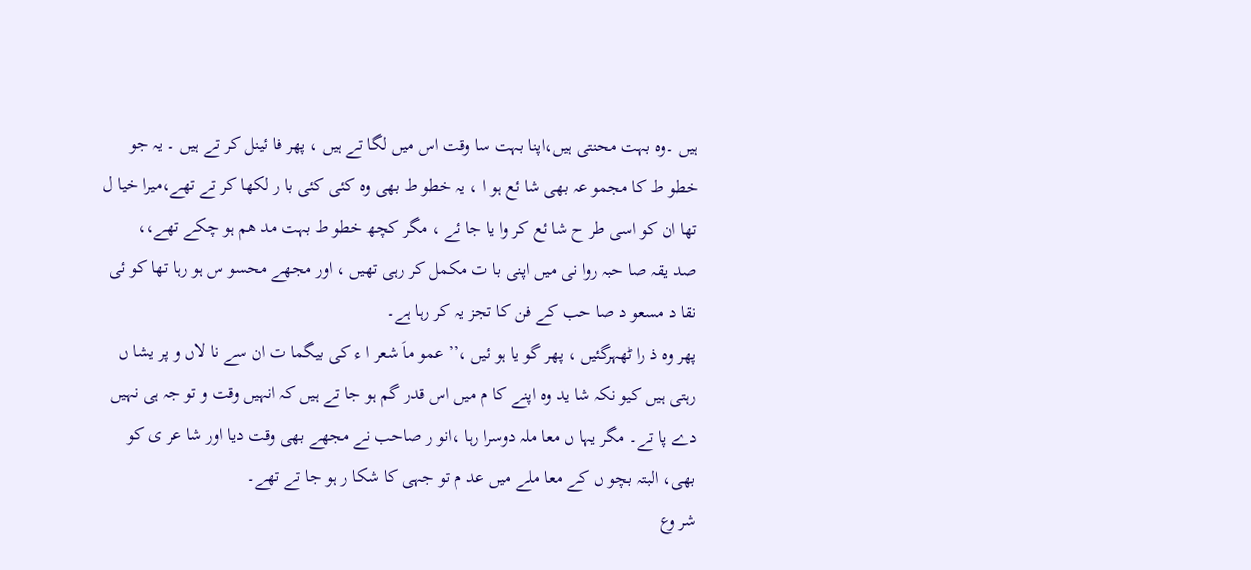ہیں ۔وہ بہت محنتی ہیں،اپنا بہت سا وقت اس میں لگا تے ہیں ، پھر فا ئینل کر تے ہیں ۔ یہ جو خطو ط کا مجمو عہ بھی شا ئع ہو ا ، یہ خطو ط بھی وہ کئی کئی با ر لکھا کر تے تھے،میرا خیا ل تھا ان کو اسی طر ح شا ئع کر وا یا جا ئے ، مگر کچھ خطو ط بہت مد ھم ہو چکے تھے،،
صد یقہ صا حبہ روا نی میں اپنی با ت مکمل کر رہی تھیں ، اور مجھے محسو س ہو رہا تھا کو ئی نقا د مسعو د صا حب کے فن کا تجز یہ کر رہا ہے۔
پھر وہ ذ را ٹھہرگئیں ، پھر گو یا ہو ئیں ،’’ عمو ماَ شعر ا ء کی بیگما ت ان سے نا لاں و پر یشا ں رہتی ہیں کیو نکہ شا ید وہ اپنے کا م میں اس قدر گم ہو جا تے ہیں کہ انہیں وقت و تو جہ ہی نہیں دے پا تے۔ مگر یہا ں معا ملہ دوسرا رہا ،انو ر صاحب نے مجھے بھی وقت دیا اور شا عر ی کو بھی، البتہ بچو ں کے معا ملے میں عد م تو جہی کا شکا ر ہو جا تے تھے۔
شر وع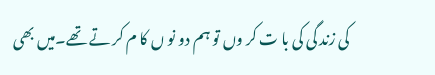کی زند گی کی با ت کر وں تو ہم دو نو ں کا م کر تے تھے۔میں بھی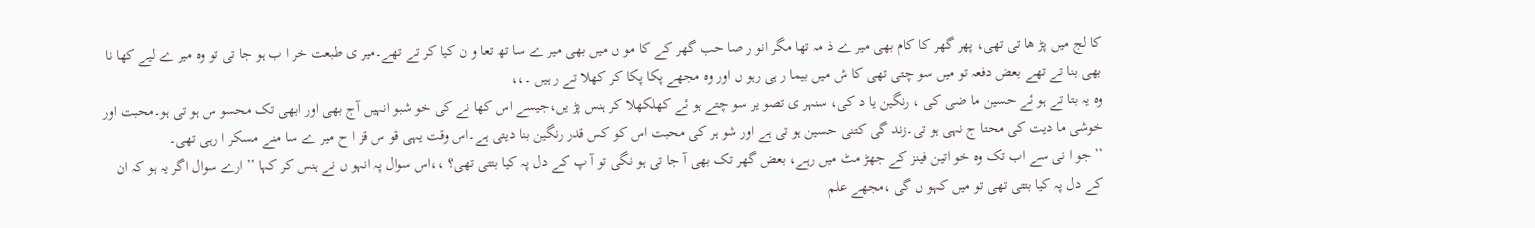کا لج میں پڑ ھا تی تھی، پھر گھر کا کام بھی میر ے ذ مہ تھا مگر انو ر صا حب گھر کے کا مو ں میں بھی میر ے سا تھ تعا و ن کیا کر تے تھے۔میر ی طبعت خر ا ب ہو جا تی تو وہ میر ے لیے کھا نا بھی بنا تے تھے بعض دفعہ تو میں سو چتی تھی کا ش میں بیما ر ہی رہو ں اور وہ مجھے پکا پکا کر کھلا تے ر ہیں ۔،،
وہ یہ بتا تے ہو ئے حسین ما ضی کی ، رنگین یا د کی، سنہر ی تصو یر سو چتے ہو ئے کھلکھلا کر ہنس پڑ یں،جیسے اس کھا نے کی خو شبو انہیں آج بھی اور ابھی تک محسو س ہو تی ہو۔محبت اور خوشی ما دیت کی محتا ج نہی ہو تی۔زند گی کتنی حسین ہو تی ہے اور شو ہر کی محبت اس کو کس قدر رنگین بنا دیتی ہے۔اس وقت یہی قو س قز ا ح میر ے سا منے مسکر ا رہی تھی۔
’’جو ا نی سے اب تک وہ خو اتین فینز کے جھڑ مٹ میں رہے، بعض گھر تک بھی آ جا تی ہو نگی تو آ پ کے دل پہ کیا بتتی تھی؟ ،،اس سوال پہ انہو ں نے ہنس کر کہا ’’ ارے سوال اگر یہ ہو کہ ان کے دل پہ کیا بتتی تھی تو میں کہو ں گی ،مجھے علم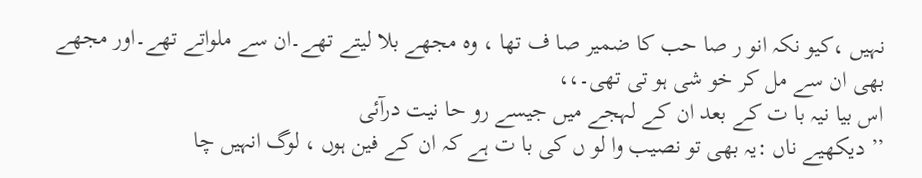نہیں ،کیو نکہ انو ر صا حب کا ضمیر صا ف تھا ، وہ مجھے بلا لیتے تھے۔ان سے ملواتے تھے۔اور مجھے بھی ان سے مل کر خو شی ہو تی تھی۔،،
اس بیا نیہ با ت کے بعد ان کے لہجے میں جیسے رو حا نیت درآئی
’’ دیکھیے ناں :یہ بھی تو نصیب وا لو ں کی با ت ہے کہ ان کے فین ہوں ، لوگ انہیں چا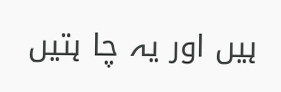ہیں اور یہ چا ہتیں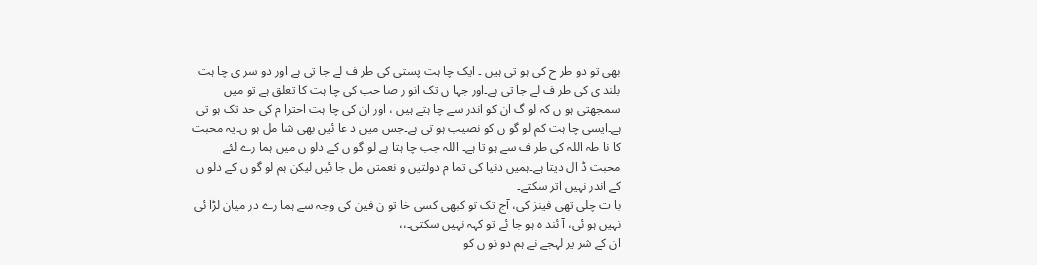بھی تو دو طر ح کی ہو تی ہیں ۔ ایک چا ہت پستی کی طر ف لے جا تی ہے اور دو سر ی چا ہت بلند ی کی طر ف لے جا تی ہے۔اور جہا ں تک انو ر صا حب کی چا ہت کا تعلق ہے تو میں سمجھتی ہو ں کہ لو گ ان کو اندر سے چا ہتے ہیں ، اور ان کی چا ہت احترا م کی حد تک ہو تی ہے۔ایسی چا ہت کم لو گو ں کو نصیب ہو تی ہے۔جس میں د عا ئیں بھی شا مل ہو ں۔یہ محبت کا نا طہ اللہ کی طر ف سے ہو تا ہے۔ اللہ جب چا ہتا ہے لو گو ں کے دلو ں میں ہما رے لئے محبت ڈ ال دیتا ہے۔ہمیں دنیا کی تما م دولتیں و نعمتں مل جا ئیں لیکن ہم لو گو ں کے دلو ں کے اندر نہیں اتر سکتے۔
با ت چلی تھی فینز کی، آج تک تو کبھی کسی خا تو ن فین کی وجہ سے ہما رے در میان لڑا ئی نہیں ہو ئی، آ ئند ہ ہو جا ئے تو کہہ نہیں سکتی۔،،
ان کے شر یر لہجے نے ہم دو نو ں کو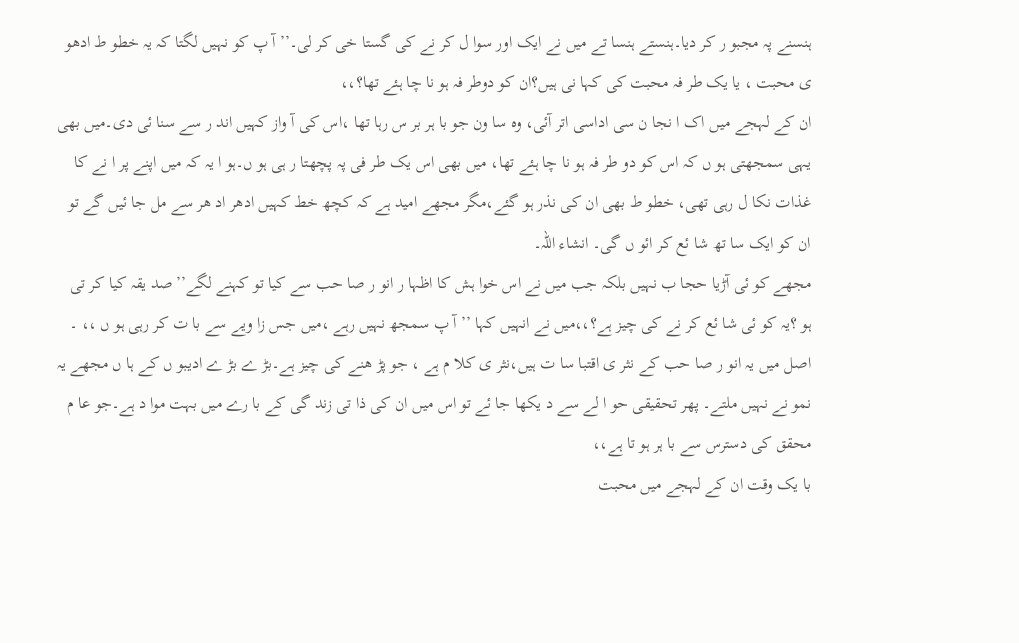ہنسنے پہ مجبو ر کر دیا۔ہنستے ہنسا تے میں نے ایک اور سوا ل کر نے کی گستا خی کر لی۔’’آ پ کو نہیں لگتا کہ یہ خطو ط ادھو ی محبت ، یا یک طر فہ محبت کی کہا نی ہیں؟ان کو دوطر فہ ہو نا چا ہئے تھا؟،،
ان کے لہجے میں اک ا نجا ن سی اداسی اتر آئی، وہ سا ون جو با ہر بر س رہا تھا ،اس کی آ واز کہیں اند ر سے سنا ئی دی۔میں بھی یہی سمجھتی ہو ں کہ اس کو دو طر فہ ہو نا چا ہئے تھا، میں بھی اس یک طر فی پہ پچھتا ر ہی ہو ں۔ہو ا یہ کہ میں اپنے پر ا نے کا غذات نکا ل رہی تھی، خطو ط بھی ان کی نذر ہو گئے،مگر مجھے امید ہے کہ کچھ خط کہیں ادھر اد ھر سے مل جا ئیں گے تو ان کو ایک سا تھ شا ئع کر ائو ں گی۔ انشاء اللہ۔
مجھے کو ئی آڑیا حجا ب نہیں بلکہ جب میں نے اس خوا ہش کا اظہا ر انو ر صا حب سے کیا تو کہنے لگے’’صد یقہ کیا کر تی ہو ؟یہ کو ئی شا ئع کر نے کی چیز ہے؟،،میں نے انہیں کہا ’’آ پ سمجھ نہیں رہے ،میں جس زا ویے سے با ت کر رہی ہو ں ،، ۔ اصل میں یہ انو ر صا حب کے نثر ی اقتبا سا ت ہیں،نثر ی کلا م ہے ، جو پڑ ھنے کی چیز ہے۔بڑ ے بڑ ے ادیبو ں کے ہا ں مجھے یہ نمو نے نہیں ملتے۔ پھر تحقیقی حو ا لے سے د یکھا جا ئے تو اس میں ان کی ذا تی زند گی کے با رے میں بہت موا د ہے۔جو عا م محقق کی دسترس سے با ہر ہو تا ہے،،
با یک وقت ان کے لہجے میں محبت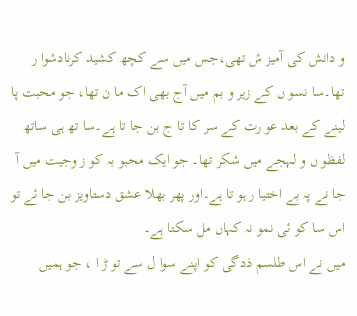و دانش کی آمیز ش تھی،جس میں سے کچھ کشید کرنادشوا ر تھا۔سا نسو ں کے زیر و بم میں آج بھی اک ما ن تھا، جو محبت پا لینے کے بعد عو رت کے سر کا تا ج بن جا تا ہے۔سا تھ ہی ساتھ لفظو ں و لہجے میں شکر تھا۔ جو ایک محبو بہ کو ز وجیت میں آ جا نے پہ بے اختیا ر ہو تا ہے۔اور پھر بھلا عشق دستاویز بن جا ئے تو اس سا کو ئی نمو نہ کہاں مل سکتا ہے۔
میں نے اس طلسم ذدگی کو اپنے سوا ل سے تو ڑ ا ، جو ہمیں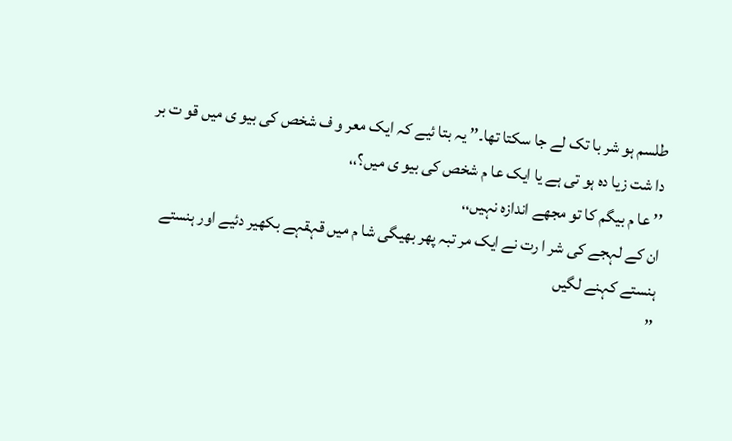طلسم ہو شر با تک لے جا سکتا تھا۔’’ یہ بتا ئیے کہ ایک معر و ف شخص کی بیو ی میں قو ت بر دا شت زیا دہ ہو تی ہے یا ایک عا م شخص کی بیو ی میں؟،،
’’ عا م بیگم کا تو مجھے اندازہ نہیں،،
ان کے لہجے کی شر ا رت نے ایک مر تبہ پھر بھیگی شا م میں قہقہے بکھیر دئیے اور ہنستے ہنستے کہنے لگیں
’’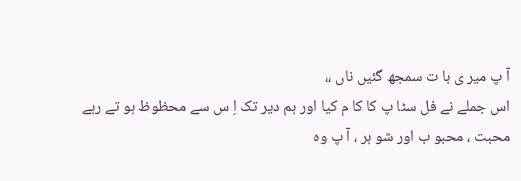آ پ میر ی با ت سمجھ گئیں ناں ،،
اس جملے نے فل سٹا پ کا کا م کیا اور ہم دیر تک اِ س سے محظوظ ہو تے رہے
محبت ، محبو ب اور شو ہر ، آ پ وہ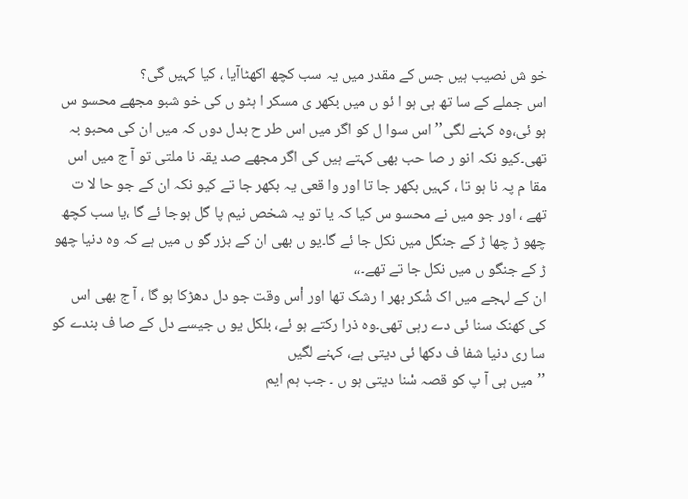خو ش نصیب ہیں جس کے مقدر میں یہ سب کچھ اکھٹاآیا ، کیا کہیں گی؟
اس جملے کے سا تھ ہی ہو ا ئو ں میں بکھر ی مسکر ا ہٹو ں کی خو شبو مجھے محسو س ہو ئی،وہ کہنے لگی’’ اس سوا ل کو اگر میں اس طر ح بدل دوں کہ میں ان کی محبو بہ تھی۔کیو نکہ انو ر صا حب بھی کہتے ہیں کی اگر مجھے صد یقہ نا ملتی تو آ ج میں اس مقا م پہ نا ہو تا ، کہیں بکھر جا تا اور وا قعی یہ بکھر جا تے کیو نکہ ان کے جو حا لا ت تھے ، اور جو میں نے محسو س کیا کہ یا تو یہ شخص نیم پا گل ہوجا ئے گا ،یا سب کچھ چھو ڑ چھا ڑ کے جنگل میں نکل جا ئے گا۔یو ں بھی ان کے بزر گو ں میں ہے کہ وہ دنیا چھو ڑ کے جنگو ں میں نکل جا تے تھے۔،،
ان کے لہجے میں اک شْکر بھر ا رشک تھا اور اْس وقت جو دل دھڑکا ہو گا ، آ ج بھی اس کی کھنک سنا ئی دے رہی تھی۔وہ ذرا رکتے ہو ئے، بلکل یو ں جیسے دل کے صا ف بندے کو سا ری دنیا شفا ف دکھا ئی دیتی ہے، کہنے لگیں
’’میں ہی آ پ کو قصہ سْنا دیتی ہو ں ۔ جب ہم ایم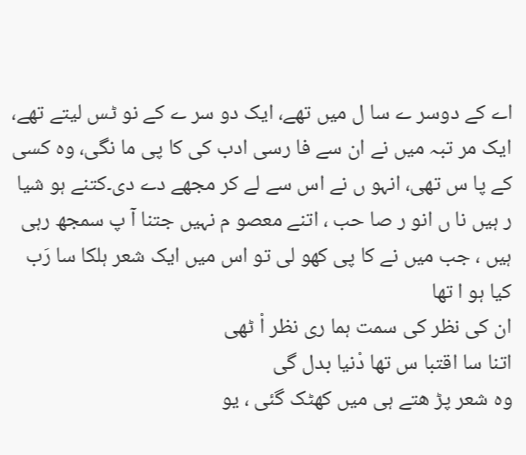اے کے دوسر ے سا ل میں تھے، ایک دو سر ے کے نو ٹس لیتے تھے، ایک مر تبہ میں نے ان سے فا رسی ادب کی کا پی ما نگی، وہ کسی کے پا س تھی، انہو ں نے اس سے لے کر مجھے دے دی۔کتنے ہو شیا ر ہیں نا ں انو ر صا حب ، اتنے معصو م نہیں جتنا آ پ سمجھ رہی ہیں ، جب میں نے کا پی کھو لی تو اس میں ایک شعر ہلکا سا رَب کیا ہو ا تھا
ان کی نظر کی سمت ہما ری نظر اْ ٹھی
اتنا سا اقتبا س تھا دْنیا بدل گی
وہ شعر پڑ ھتے ہی میں کھٹک گئی ، یو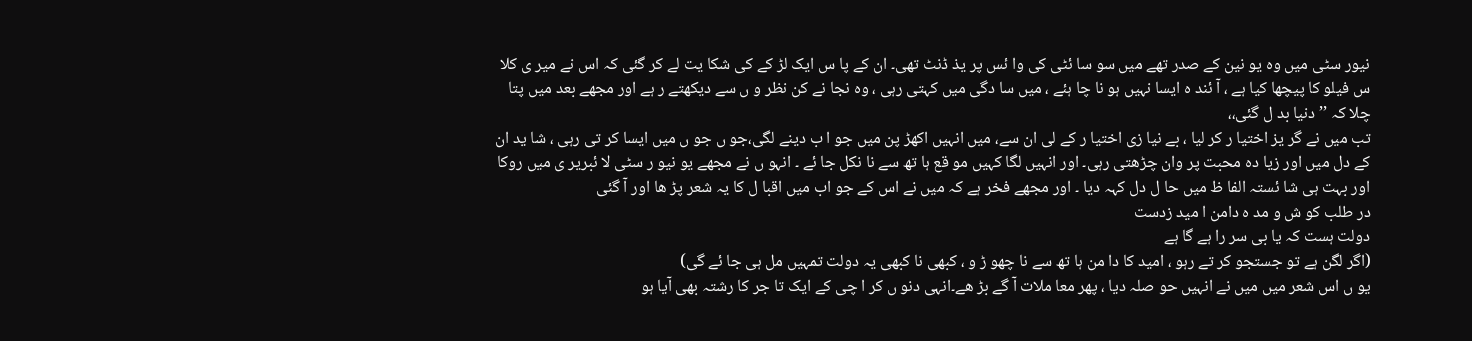نیور سٹی میں وہ یو نین کے صدر تھے میں سو سا ئٹی کی وا ئس پر یذ ڈنٹ تھی۔ ان کے پا س ایک لڑ کے کی شکا یت لے کر گئی کہ اس نے میر ی کلا س فیلو کا پیچھا کیا ہے ، آ ئند ہ ایسا نہیں ہو نا چا ہئے ، میں سا دگی میں کہتی رہی ، وہ نجا نے کن نظر و ں سے دیکھتے ر ہے اور مجھے بعد میں پتا چلا کہ ’’ دنیا بد ل گئی،،
تب میں نے گر یز اختیا ر کر لیا ، بے نیا زی اختیا ر کے لی ان سے، میں انہیں اکھڑ پن میں جو ا ب دینے لگی،جو ں جو ں میں ایسا کر تی رہی ، شا ید ان کے دل میں اور زیا دہ محبت پر وان چڑھتی رہی۔ اور انہیں لگا کہیں مو قع ہا تھ سے نا نکل جا ئے ۔ انہو ں نے مجھے یو نیو ر سٹی لا ئبریر ی میں روکا اور بہت ہی شا ئستہ الفا ظ میں حا ل دل کہہ دیا ۔ اور مجھے فخر ہے کہ میں نے اس کے جو اب میں اقبا ل کا یہ شعر پڑ ھا اور آ گئی
در طلب کو ش و مد ہ دامن ا مید زدست
دولت ہست کہ یا بی سر را ہے گا ہے
(اگر لگن ہے تو جستجو کر تے رہو ، امید کا دا من ہا تھ سے نا چھو ڑ و ، کبھی نا کبھی یہ دولت تمہیں مل ہی جا ئے گی)
یو ں اس شعر میں میں نے انہیں حو صلہ دیا ، پھر معا ملات آ گے بڑ ھے۔انہی دنو ں کر ا چی کے ایک تا جر کا رشتہ بھی آیا ہو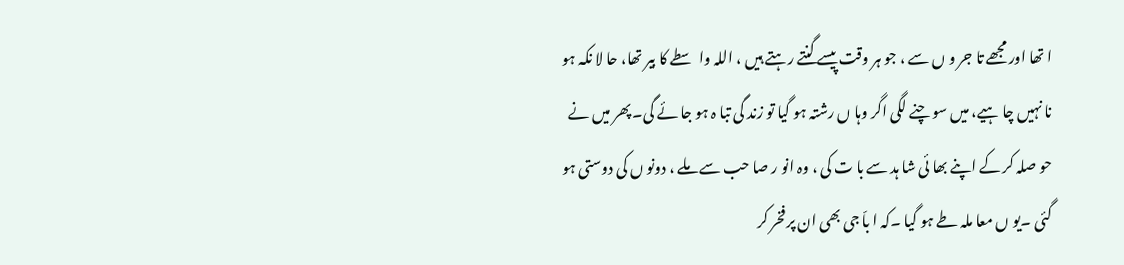ا تھا اور مجھے تا جر و ں سے ، جو ہر وقت پیسے گنتے رہتے ہیں ، اللہ وا سطے کا بیر تھا، حا لا نکہ ہو نا نہیں چا ہیے، میں سو چنے لگی اگر وہا ں رشتہ ہو گیا تو زند گی تبا ہ ہو جا ئے گی۔ پھر میں نے حو صلہ کر کے اپنے بھا ئی شا ہد سے با ت کی ، وہ انو ر صا حب سے ملے ، دونو ں کی دوستی ہو گئی ۔یو ں معا ملہ طے ہو گیا ۔کہ ا باّ جی بھی ان پر فخر کر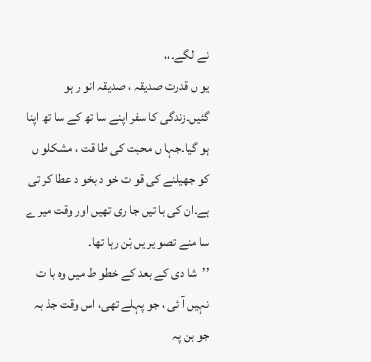نے لگے۔،،
یو ں قدرت صدیقہ ، صدیقہ انو ر ہو گئیں۔زندگی کا سفر اپنے سا تھ کے سا تھ اپنا ہو گیا۔جہا ں محبت کی طا قت ، مشکلو ں کو جھیلنے کی قو ت خو د بخو د عطا کر تی ہے۔ان کی با تیں جا ری تھیں اور وقت میر ے سا منے تصو یر یں بْن رہا تھا۔
’’شا دی کے بعد کے خطو ط میں وہ با ت نہیں آ ئی ، جو پہلے تھی، اس وقت جذ بہ جو بن پہ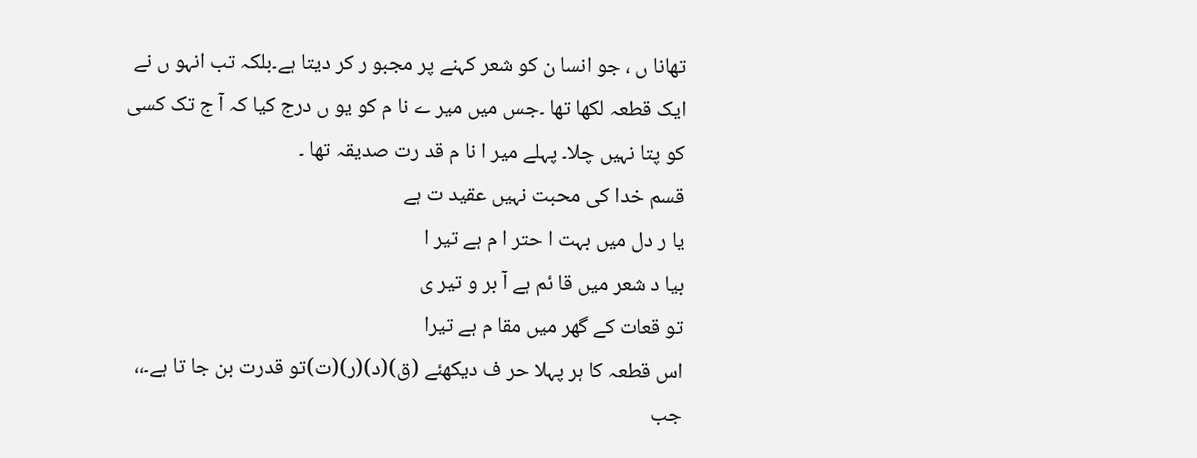تھانا ں ، جو انسا ن کو شعر کہنے پر مجبو ر کر دیتا ہے۔بلکہ تب انہو ں نے ایک قطعہ لکھا تھا ۔جس میں میر ے نا م کو یو ں درج کیا کہ آ ج تک کسی کو پتا نہیں چلا۔ پہلے میر ا نا م قد رت صدیقہ تھا ۔
قسم خدا کی محبت نہیں عقید ت ہے
یا ر دل میں بہت ا حتر ا م ہے تیر ا
بیا د شعر میں قا ئم ہے آ بر و تیر ی
تو قعات کے گھر میں مقا م ہے تیرا
اس قطعہ کا ہر پہلا حر ف دیکھئے (ق)(د)(ر)(ت)تو قدرت بن جا تا ہے۔،،
جب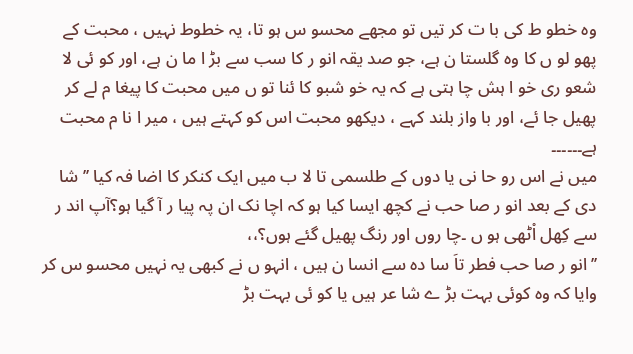وہ خطو ط کی با ت کر تیں تو مجھے محسو س ہو تا، یہ خطوط نہیں ، محبت کے پھو لو ں کا وہ گلستا ن ہے، جو صد یقہ انو ر کا سب سے بڑ ا ما ن ہے، اور کو ئی لا شعو ری خو ا ہش چا ہتی ہے کہ یہ خو شبو کا ئنا تو ں میں محبت کا پیغا م لے کر پھیل جا ئے، اور با واز بلند کہے ، دیکھو محبت اس کو کہتے ہیں ، میر ا نا م محبت ہے۔۔۔۔۔۔
میں نے اس رو حا نی یا دوں کے طلسمی تا لا ب میں ایک کنکر کا اضا فہ کیا ’’ شا دی کے بعد انو ر صا حب نے کچھ ایسا کیا ہو کہ اچا نک ان پہ پیا ر آ گیا ہو؟آپ اند ر سے کِھل اْٹھی ہو ں ۔چا روں اور رنگ پھیل گئے ہوں؟،،
’’انو ر صا حب فطر تاَ سا دہ سے انسا ن ہیں ، انہو ں نے کبھی یہ نہیں محسو س کر وایا کہ وہ کوئی بہت بڑ ے شا عر ہیں یا کو ئی بہت بڑ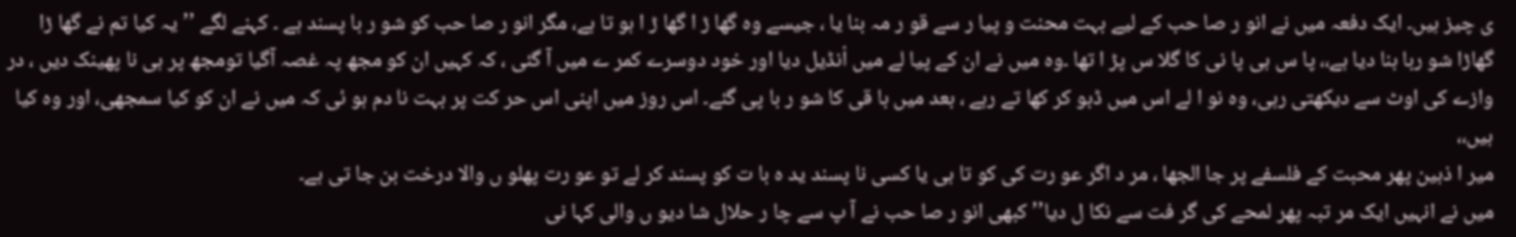ی چیز ہیں۔ ایک دفعہ میں نے انو ر صا حب کے لیے بہت محنت و پیا ر سے قو ر مہ بنا یا ، جیسے وہ گھا ڑ ا گھا ڑ ا ہو تا ہے، مگر انو ر صا حب کو شو ر با پسند ہے ۔ کہنے لگے ’’یہ کیا تم نے گھا ڑا گھاڑا شو ربا بنا دیا ہے،، پا س ہی پا نی کا گلا س پڑ ا تھا ۔وہ میں نے ان کے پیا لے میں اْنڈیل دیا اور خود دوسرے کمر ے میں آ گئی ، کہ کہیں ان کو مجھ پہ غصہ آگیا تومجھ پر ہی نا پھینک دیں ، در وازے کی اوٹ سے دیکھتی رہی، وہ نو ا لے اس میں ڈبو کر کھا تے رہے ، بعد میں با قی کا شو ر با پی گئے۔ اس روز میں اپنی اس حر کت پر بہت نا دم ہو ئی کہ میں نے ان کو کیا سمجھی، اور وہ کیا ہیں،،
میر ا ذہین پھر محبت کے فلسفے پر جا الجھا ، مر د اگر عو رت کی کو تا ہی یا کسی نا پسند ید ہ با ت کو پسند کر لے تو عو رت پھلو ں والا درخت بن جا تی ہے۔
میں نے انہیں ایک مر تبہ پھر لمحے کی گر فت سے نکا ل دیا’’ کبھی انو ر صا حب نے آ پ سے چا ر حلال شا دیو ں والی کہا نی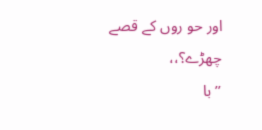اور حو روں کے قصے چھڑے؟،،
’’با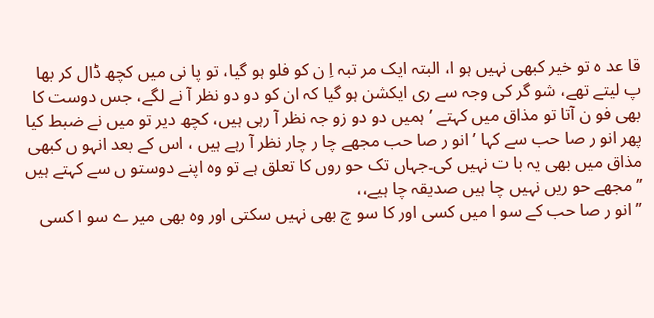قا عد ہ تو خیر کبھی نہیں ہو ا، البتہ ایک مر تبہ اِ ن کو فلو ہو گیا، تو پا نی میں کچھ ڈال کر بھا پ لیتے تھے، شو گر کی وجہ سے ری ایکشن ہو گیا کہ ان کو دو دو نظر آ نے لگے، جس دوست کا بھی فو ن آتا تو مذاق میں کہتے ’ہمیں دو دو زو جہ نظر آ رہی ہیں، کچھ دیر تو میں نے ضبط کیا پھر انو ر صا حب سے کہا ’ انو ر صا حب مجھے چا ر چار نظر آ رہے ہیں ، اس کے بعد انہو ں کبھی مذاق میں بھی یہ با ت نہیں کی۔جہاں تک حو روں کا تعلق ہے تو وہ اپنے دوستو ں سے کہتے ہیں ’’ مجھے حو ریں نہیں چا ہیں صدیقہ چا ہیے،،
’’ انو ر صا حب کے سو ا میں کسی اور کا سو چ بھی نہیں سکتی اور وہ بھی میر ے سو ا کسی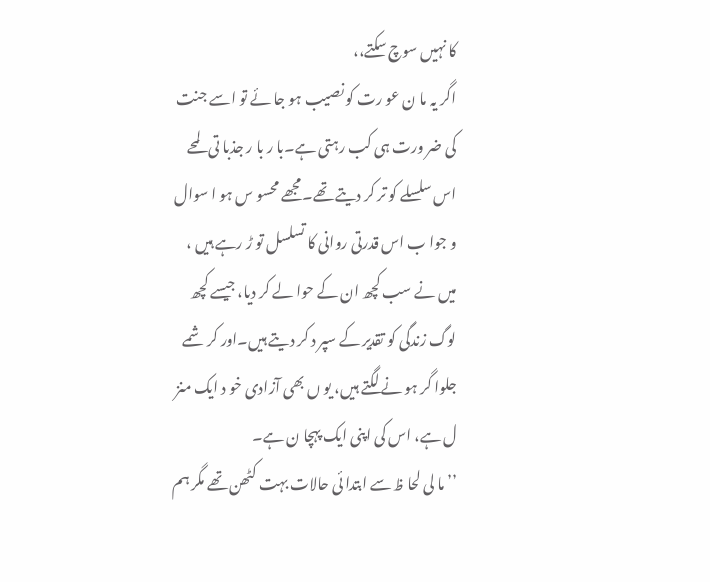کا نہیں سوچ سکتے،،
اگر یہ ما ن عو رت کو نصیب ہو جا ئے تو اسے جنت کی ضر ورت ہی کب رہتی ہے۔با ر با ر جذبا تی لمحے اس سلسلے کو تر کر دیتے تھے۔مجھے محسو س ہو ا سوال و جوا ب اس قدرتی روانی کا تسلسل تو ڑ رہے ہیں ، میں نے سب کچھ ان کے حوا لے کر دیا، جیسے کچھ لوگ زندگی کو تقدیر کے سپر د کر دیتے ہیں۔اور کر شمے جلوا گر ہو نے لگتے ہیں، یو ں بھی آزادی خو د ایک منز ل ہے، اس کی اپنی ایک پہچا ن ہے۔
’’ما لی لحا ظ سے ابتدا ئی حالات بہت کٹھن تھے مگر ہم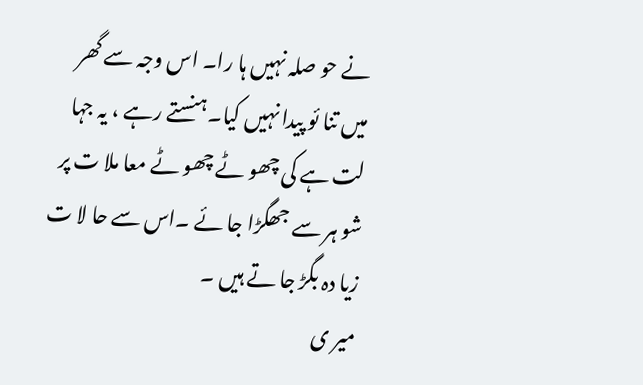نے حو صلہ نہیں ہا را۔ اس وجہ سے گھر میں تنا ئو پیدا نہیں کیا۔ہنستے رہے ، یہ جہا لت ہے کی چھو ٹے چھو ٹے معا ملا ت پر شو ہر سے جھگڑا جا ئے ۔اس سے حا لا ت زیا دہ بگڑ جا تے ہیں ۔
میر ی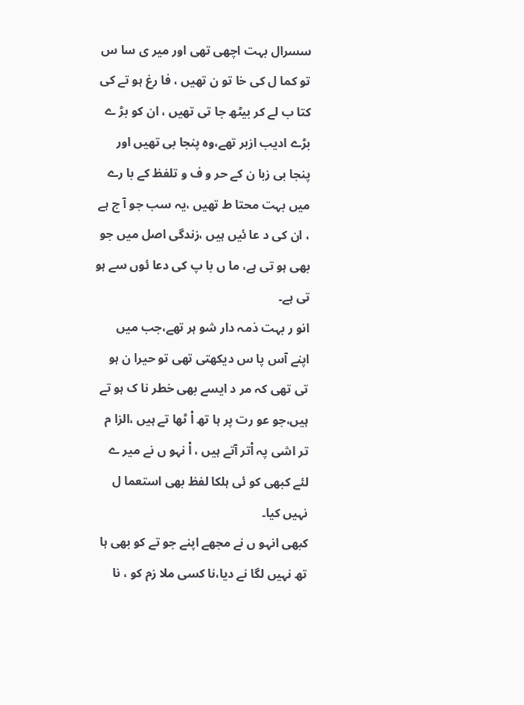سسرال بہت اچھی تھی اور میر ی سا س تو کما ل کی خا تو ن تھیں ، فا رغ ہو تے کی کتا ب لے کر بیٹھ جا تی تھیں ، ان کو بڑ ے بڑے ادیب ازبر تھے،وہ پنجا بی تھیں اور پنجا بی زبا ن کے حر و ف و تلفظ کے با رے میں بہت محتا ط تھیں ،یہ سب جو آ ج ہے ، ان کی د عا ئیں ہیں ،زندگی اصل میں جو بھی ہو تی ہے، ما ں با پ کی دعا ئوں سے ہو تی ہے۔
انو ر بہت ذمہ دار شو ہر تھے،جب میں اپنے آس پا س دیکھتی تھی تو حیرا ن ہو تی تھی کہ مر د ایسے بھی خطر نا ک ہو تے ہیں،جو عو رت پر ہا تھ اْ ٹھا تے ہیں ،الزا م تر اشی پہ اْتر آتے ہیں ، اْ نہو ں نے میر ے لئے کبھی کو ئی ہلکا لفظ بھی استعما ل نہیں کیا۔
کبھی انہو ں نے مجھے اپنے جو تے کو بھی ہا تھ نہیں لگا نے دیا،نا کسی ملا زم کو ، نا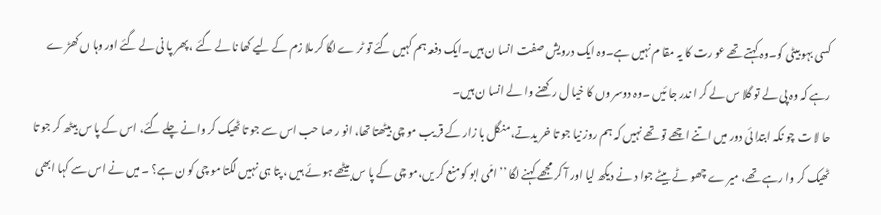کسی بہو بیٹی کو۔وہ کہتے تھے عو رت کا یہ مقا م نہیں ہے۔وہ ایک درویش صفت انسا ن ہیں۔ایک دفعہ ہم کہیں گئے تو ٹر ے لگا کر ملا زم کے لیے کھا نا لے گئے ، پھر پا نی لے گئے اور وہا ں کھڑ ے رہے کہ وہ پی لے تو گلا س لے کر ا ندر جا ئیں ۔وہ دوسر وں کا خیا ل رکھنے وا لے انسا ن ہیں۔
حا لا ت چو نکہ ابتدا ئی دور میں اتنے اچھے تو تھے نہیں کہ ہم روز نیا جو تا خر یدتے،منگل با زار کے قر یب مو چی بیٹھتا تھا، انو ر صا حب اس سے جو تا ٹھیک کر وانے چلے گئے، اس کے پا س بیٹھ کر جو تا ٹھیک کر وا رہے تھے، میر ے چھو ٹے بیٹے جوا د نے دیکھ لیا اور آ کر مجھے کہنے لگا ’’ امّی ابو کو منع کر یں،مو چی کے پا س بیٹھے ہو ئے ہیں ، پتا ہی نہیں لگتا مو چی کو ن ہے؟ ۔ میں نے اس سے کہا ابھی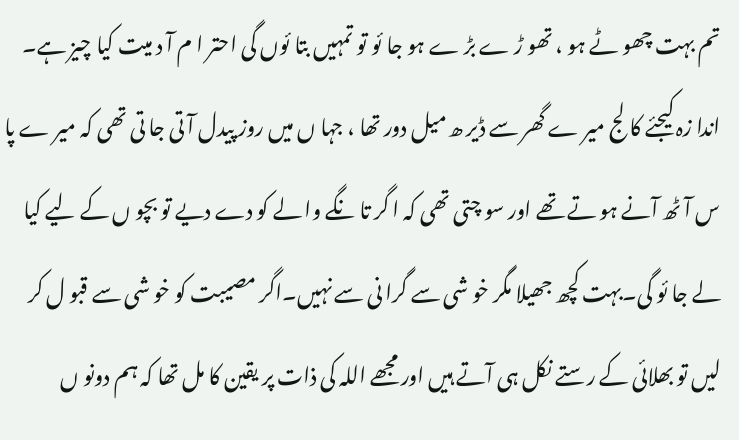تم بہت چھو ٹے ہو ، تھو ڑ ے بڑ ے ہو جا ئو تو تمہیں بتا ئوں گی احتر ا م آ د میت کیا چیز ہے۔
اندا زہ کیجئے کا لج میر ے گھر سے ڈیر ھ میل دور تھا ، جہا ں میں روز پیدل آ تی جا تی تھی کہ میر ے پا س آ ٹھ آنے ہو تے تھے اور سو چتی تھی کہ ا گر تا نگے وا لے کو دے دیے تو بچو ں کے لیے کیا لے جا ئو گی۔بہت کچھ جھیلا مگر خو شی سے گرا نی سے نہیں۔اگر مصیبت کو خو شی سے قبو ل کر لیں تو بھلائی کے رستے نکل ہی آتے ہیں اور مجھے اللہ کی ذات پر یقین کا مل تھا کہ ہم دونو ں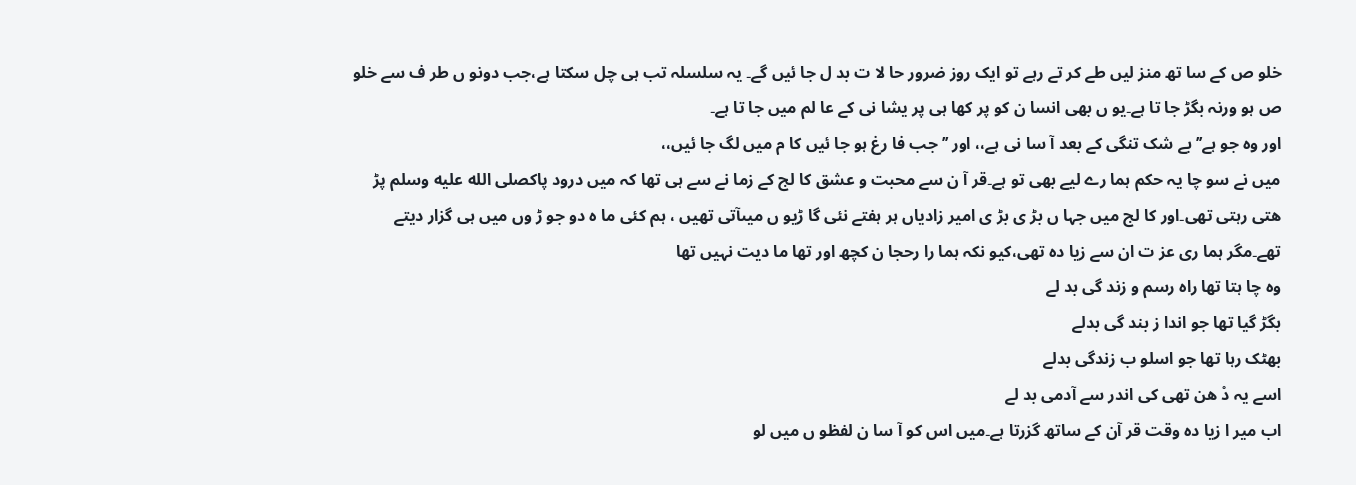خلو ص کے سا تھ منز لیں طے کر تے رہے تو ایک روز ضرور حا لا ت بد ل جا ئیں گے۔ یہ سلسلہ تب ہی چل سکتا ہے،جب دونو ں طر ف سے خلو ص ہو ورنہ بگڑ جا تا ہے۔یو ں بھی انسا ن کو پر کھا ہی پر یشا نی کے عا لم میں جا تا ہے۔
اور وہ جو ہے’’ بے شک تنگی کے بعد آ سا نی ہے،، اور ’’ جب فا رغ ہو جا ئیں کا م میں لگ جا ئیں،،
میں نے سو چا یہ حکم ہما رے لیے بھی تو ہے۔قر آ ن سے محبت و عشق کا لج کے زما نے سے ہی تھا کہ میں درود پاکصلى الله عليه وسلم پڑ ھتی رہتی تھی۔اور کا لج میں جہا ں بڑ ی بڑ ی امیر زادیاں ہر ہفتے نئی گا ڑیو ں میںآتی تھیں ، ہم کئی ما ہ دو جو ڑ وں میں ہی گزار دیتے تھے۔مگر ہما ری عز ت ان سے زیا دہ تھی،کیو نکہ ہما را رحجا ن کچھ اور تھا ما دیت نہیں تھا
وہ چا ہتا تھا راہ رسم و زند گی بد لے
بگڑ گیا تھا جو اندا ز بند گی بدلے
بھٹک رہا تھا جو اسلو ب زندگی بدلے
اسے یہ دْ ھن تھی کی اندر سے آدمی بد لے
اب میر ا زیا دہ وقت قر آن کے ساتھ گزرتا ہے۔میں اس کو آ سا ن لفظو ں میں لو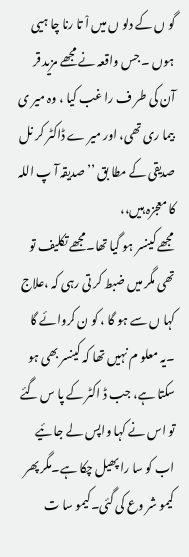گو ں کے دلو ں میں اْ تا رنا چا ہیی ہوں ۔ جس واقعہ نے مجھے مزید قر آن کی طر ف را غب کیا ، وہ میر ی بیما ری تھی، اور میر ے ڈاکٹر کر نل صدیقی کے مطا بق ’’ صدیقہ آ پ اللہ کا معجزہ ہیں،،
مجھے کینسر ہو گیا تھا۔مجھے تکلیف تو تھی مگر میں ضبط کر تی رہی کہ ،علاج کہا ں سے ہو گا ، کو ن کروائے گا ۔یہ معلو م نہیں تھا کہ کینسر بھی ہو سکتا ہے، جب ڈ اکٹر کے پا س گئے تو اس نے کہا واپس لے جا ئیے اب کو سا را پھیل چکا ہے۔مگر پھر کیمو شر وع کی گئی۔کیمو سا ت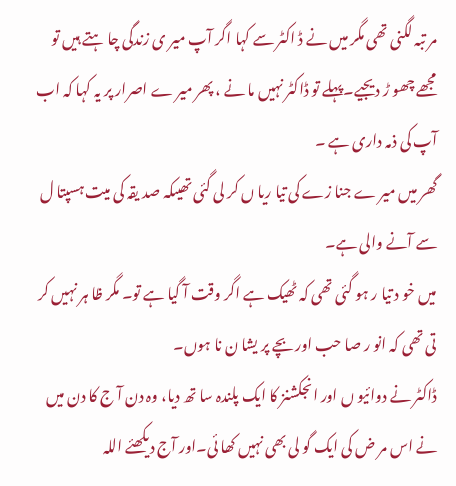مر تبہ لگنی تھی مگر میں نے ڈ اکٹر سے کہا اگر آپ میر ی زندگی چا ہتے ہیں تو مجھے چھو ڑ دیجیے۔پہلے تو ڈاکٹر نہیں ما نے ، پھر میر ے اصرار پر یہ کہا کہ اب آپ کی ذمہ داری ہے ۔
گھر میں میر ے جنا زے کی تیا ریا ں کر لی گئی تھیںکہ صد یقہ کی میت ہسپتا ل سے آنے والی ہے۔
میں خو د تیا ر ہو گئی تھی کہ ٹھیک ہے اگر وقت آ گیا ہے تو۔ مگر ظا ہر نہیں کر تی تھی کہ انو ر صا حب اور بچے پر یشا ن نا ہوں۔
ڈاکٹر نے دوائیو ں اور انجکشنز کا ایک پلندہ سا تھ دیا، وہ دن آ ج کا دن میں نے اس مر ض کی ایک گو لی بھی نہیں کھا ئی۔اور آج دیکھئے اللہ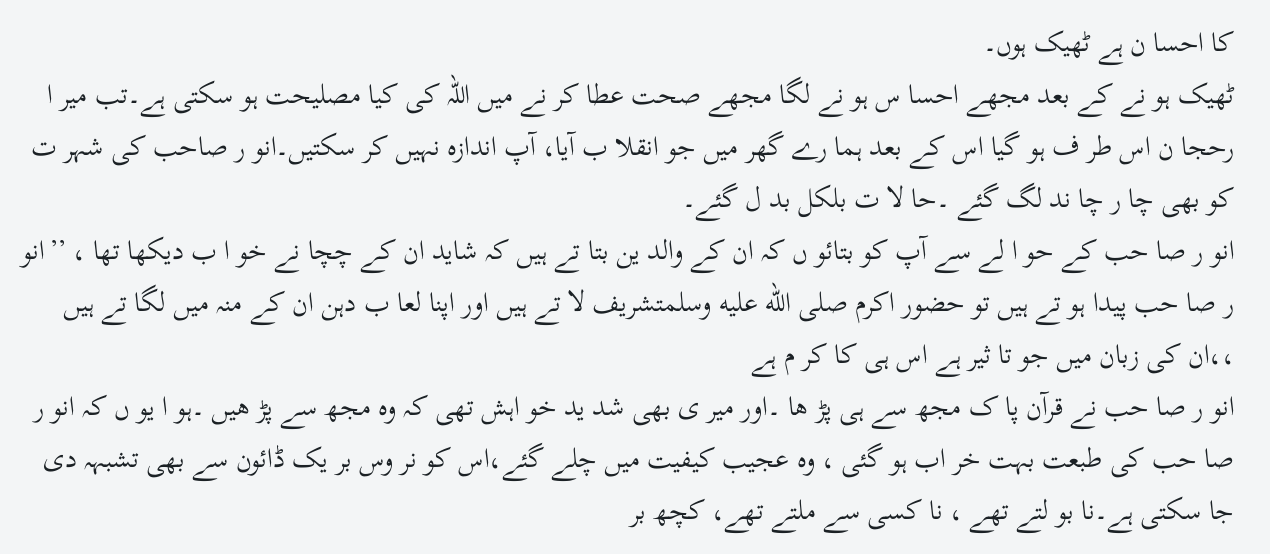کا احسا ن ہے ٹھیک ہوں۔
ٹھیک ہو نے کے بعد مجھے احسا س ہو نے لگا مجھے صحت عطا کر نے میں اللہ کی کیا مصلیحت ہو سکتی ہے۔تب میر ا رحجا ن اس طر ف ہو گیا اس کے بعد ہما رے گھر میں جو انقلا ب آیا، آپ اندازہ نہیں کر سکتیں۔انو ر صاحب کی شہر ت کو بھی چا ر چا ند لگ گئے ۔حا لا ت بلکل بد ل گئے۔
انو ر صا حب کے حو ا لے سے آپ کو بتائو ں کہ ان کے والد ین بتا تے ہیں کہ شاید ان کے چچا نے خو ا ب دیکھا تھا ، ’’انو ر صا حب پیدا ہو تے ہیں تو حضور اکرم صلى الله عليه وسلمتشریف لا تے ہیں اور اپنا لعا ب دہن ان کے منہ میں لگا تے ہیں ،،ان کی زبان میں جو تا ثیر ہے اس ہی کا کر م ہے
انو ر صا حب نے قرآن پا ک مجھ سے ہی پڑ ھا ۔اور میر ی بھی شد ید خو اہش تھی کہ وہ مجھ سے پڑ ھیں ۔ہو ا یو ں کہ انو ر صا حب کی طبعت بہت خر اب ہو گئی ، وہ عجیب کیفیت میں چلے گئے،اس کو نر وس بر یک ڈائون سے بھی تشبہہ دی جا سکتی ہے۔نا بو لتے تھے ، نا کسی سے ملتے تھے، کچھ بر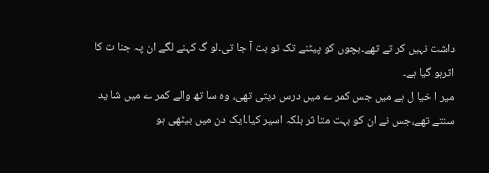داشت نہیں کر تے تھے۔بچوں کو پیٹنے تک نو بت آ جا تی۔لو گ کہنے لگے ان پہ جنا ت کا اثرہو گیا ہے۔
میر ا خیا ل ہے میں جس کمر ے میں درس دیتی تھی، وہ سا تھ والے کمر ے میں شا ید سنتے تھے،جس نے ان کو بہت متا ثر بلکہ اسیر کیا۔ایک دن میں بیٹھی ہو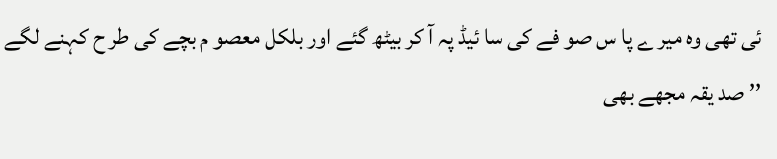ئی تھی وہ میر ے پا س صو فے کی سا ئیڈ پہ آ کر بیٹھ گئے اور بلکل معصو م بچے کی طر ح کہنے لگے ’’ صد یقہ مجھے بھی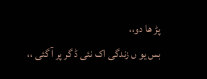پڑ ھا دو،،
بس یو ں زندگی اک نئی ڈ گر پر آ گئی ،،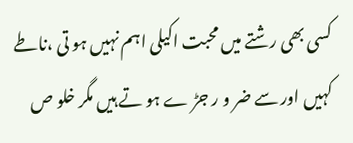کسی بھی رشتے میں محبت اکیلی اہم نہیں ہو تی ،ناطے کہیں اور سے ضر و ر جڑ ے ہو تے ہیں مگر خلو ص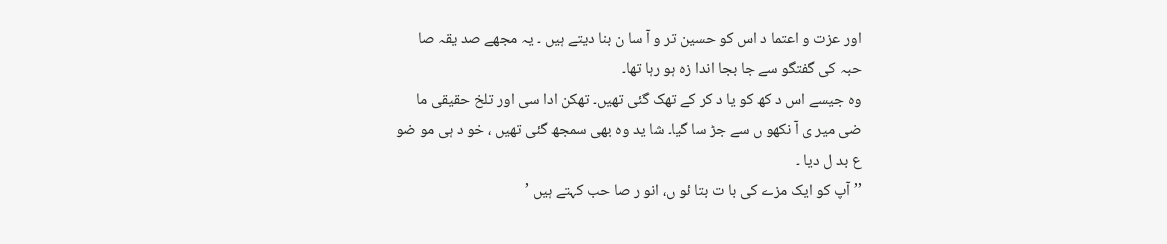اور عزت و اعتما د اس کو حسین تر و آ سا ن بنا دیتے ہیں ۔ یہ مجھے صد یقہ صا حبہ کی گفتگو سے جا بجا اندا زہ ہو رہا تھا۔
وہ جیسے اس د کھ کو یا د کر کے تھک گئی تھیں۔ تھکن ادا سی اور تلخ حقیقی ما ضی میر ی آ نکھو ں سے جڑ سا گیا۔ شا ید وہ بھی سمجھ گئی تھیں ، خو د ہی مو ضو ع بد ل دیا ۔
’’آپ کو ایک مزے کی با ت بتا ئو ں، انو ر صا حب کہتے ہیں ’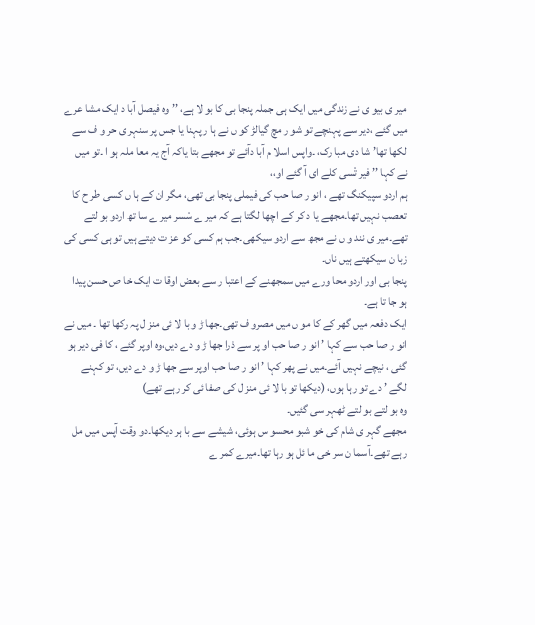میر ی بیو ی نے زندگی میں ایک ہی جملہ پنجا بی کا بو لا ہے، ’’ وہ فیصل آبا د ایک مشا عرے میں گئے ،دیر سے پہنچے تو شو ر مچ گیالڑ کو ں نے ہا ر پہنا یا جس پر سنہر ی حر و ف سے لکھا تھا’ شا دی مبا رک، ۔واپس اسلا م آبا دآئے تو مجھے بتا یاکہ آج یہ معا ملہ ہو ا ۔تو میں نے کہا ’’ فیر تْسی کلے ای آ گئے او،،
ہم اردو سپیکنگ تھے ، انو ر صا حب کی فیملی پنجا بی تھی، مگر ان کے ہا ں کسی طر ح کا تعصب نہیں تھا۔مجھے یا د کر کے اچھا لگتا ہے کہ میر ے سْسر میر ے سا تھ اردو بو لتے تھے۔میر ی نند و ں نے مجھ سے اردو سیکھی۔جب ہم کسی کو عز ت دیتے ہیں تو ہی کسی کی زبا ن سیکھتے ہیں ناں۔
پنجا بی اور اردو محا ورے میں سمجھنے کے اعتبا ر سے بعض اوقا ت ایک خا ص حسن پیدا ہو جا تا ہے۔
ایک دفعہ میں گھر کے کا مو ں میں مصرو ف تھی۔جھا ڑ و با لا ئی منز ل پہ رکھا تھا ۔ میں نے انو ر صا حب سے کہا ’ انو ر صا حب او پر سے ذرا جھا ڑ و دے دیں،وہ اوپر گئے ، کا فی دیر ہو گئی ، نیچے نہیں آئے۔میں نے پھر کہا ’ انو ر صا حب اوپر سے جھا ڑ و دے دیں، تو کہنے لگے ’ دے تو رہا ہوں، (دیکھا تو با لا ئی منز ل کی صفا ئی کر رہے تھے)
وہ بو لتے بو لتے ٹھہر سی گئیں۔
مجھے گہر ی شام کی خو شبو محسو س ہوئی، شیشے سے با ہر دیکھا۔دو وقت آپس میں مل رہے تھے۔آسما ن سر خی ما ئل ہو رہا تھا۔میرے کمر ے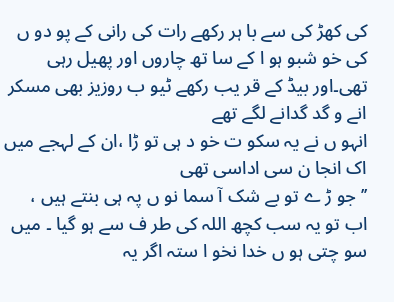کی کھڑ کی سے با ہر رکھے رات کی رانی کے پو دو ں کی خو شبو ہو ا کے سا تھ چاروں اور پھیل رہی تھی۔اور بیڈ کے قر یب رکھے ٹیو ب روزیز بھی مسکر انے و گد گدانے لگے تھے
انہو ں نے یہ سکو ت خو د ہی تو ڑا ،ان کے لہجے میں اک انجا ن سی اداسی تھی
’’ جو ڑ ے تو بے شک آ سما نو ں پہ ہی بنتے ہیں ، اب تو یہ سب کچھ اللہ کی طر ف سے ہو گیا ۔ میں سو چتی ہو ں خدا نخو ا ستہ اگر یہ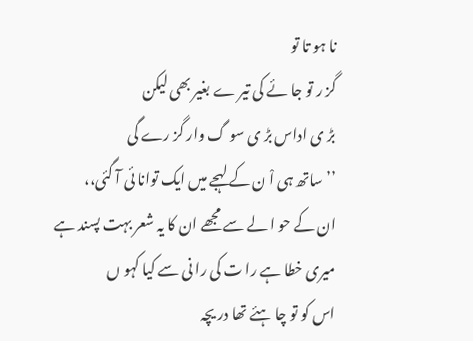نا ہو تا تو
گز ر تو جا ئے کی تیر ے بغیر بھی لیکن
بڑ ی اداس بڑ ی سو گ وار گز رے گی
’’ ساتھ ہی اْ ن کے لہجے میں ایک توانا ئی آ گئی،،
ان کے حو ا لے سے مجھے ان کا یہ شعر بہت پسند ہے
میری خطا ہے را ت کی را نی سے کیا کہو ں
اس کو تو چا ہئے تھا در یچہ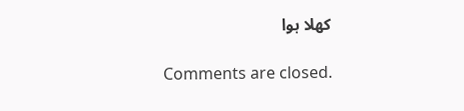کھلا ہوا

Comments are closed.